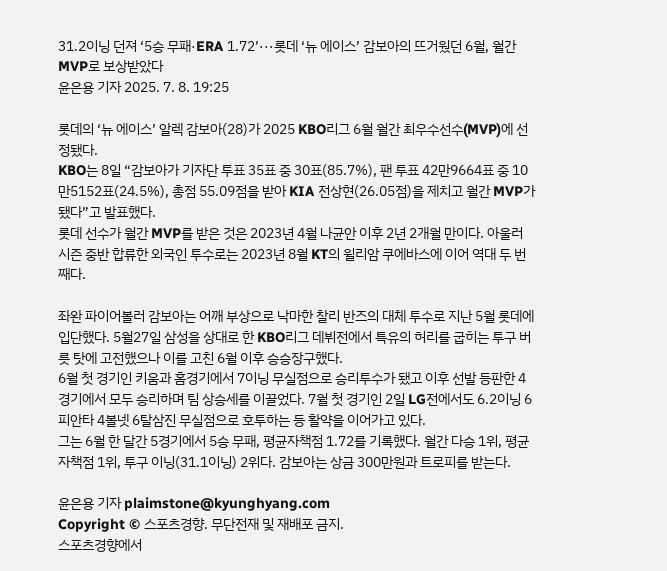31.2이닝 던져 ‘5승 무패·ERA 1.72’···롯데 ‘뉴 에이스’ 감보아의 뜨거웠던 6월, 월간 MVP로 보상받았다
윤은용 기자 2025. 7. 8. 19:25

롯데의 ‘뉴 에이스’ 알렉 감보아(28)가 2025 KBO리그 6월 월간 최우수선수(MVP)에 선정됐다.
KBO는 8일 “감보아가 기자단 투표 35표 중 30표(85.7%), 팬 투표 42만9664표 중 10만5152표(24.5%), 총점 55.09점을 받아 KIA 전상현(26.05점)을 제치고 월간 MVP가 됐다”고 발표했다.
롯데 선수가 월간 MVP를 받은 것은 2023년 4월 나균안 이후 2년 2개월 만이다. 아울러 시즌 중반 합류한 외국인 투수로는 2023년 8월 KT의 윌리암 쿠에바스에 이어 역대 두 번째다.

좌완 파이어볼러 감보아는 어깨 부상으로 낙마한 찰리 반즈의 대체 투수로 지난 5월 롯데에 입단했다. 5월27일 삼성을 상대로 한 KBO리그 데뷔전에서 특유의 허리를 굽히는 투구 버릇 탓에 고전했으나 이를 고친 6월 이후 승승장구했다.
6월 첫 경기인 키움과 홈경기에서 7이닝 무실점으로 승리투수가 됐고 이후 선발 등판한 4경기에서 모두 승리하며 팀 상승세를 이끌었다. 7월 첫 경기인 2일 LG전에서도 6.2이닝 6피안타 4볼넷 6탈삼진 무실점으로 호투하는 등 활약을 이어가고 있다.
그는 6월 한 달간 5경기에서 5승 무패, 평균자책점 1.72를 기록했다. 월간 다승 1위, 평균자책점 1위, 투구 이닝(31.1이닝) 2위다. 감보아는 상금 300만원과 트로피를 받는다.

윤은용 기자 plaimstone@kyunghyang.com
Copyright © 스포츠경향. 무단전재 및 재배포 금지.
스포츠경향에서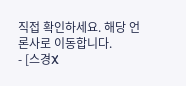직접 확인하세요. 해당 언론사로 이동합니다.
- [스경X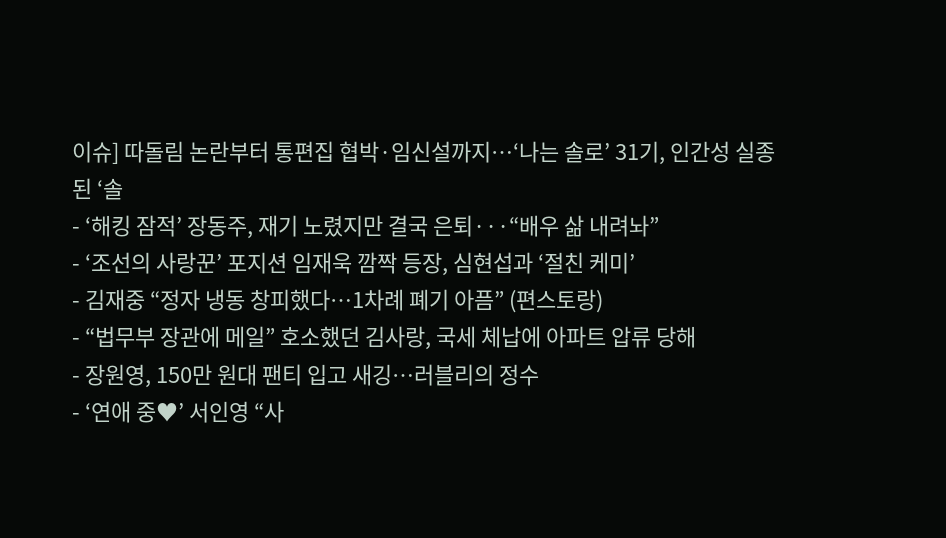이슈] 따돌림 논란부터 통편집 협박·임신설까지…‘나는 솔로’ 31기, 인간성 실종된 ‘솔
- ‘해킹 잠적’ 장동주, 재기 노렸지만 결국 은퇴···“배우 삶 내려놔”
- ‘조선의 사랑꾼’ 포지션 임재욱 깜짝 등장, 심현섭과 ‘절친 케미’
- 김재중 “정자 냉동 창피했다…1차례 폐기 아픔” (편스토랑)
- “법무부 장관에 메일” 호소했던 김사랑, 국세 체납에 아파트 압류 당해
- 장원영, 150만 원대 팬티 입고 새깅…러블리의 정수
- ‘연애 중♥’ 서인영 “사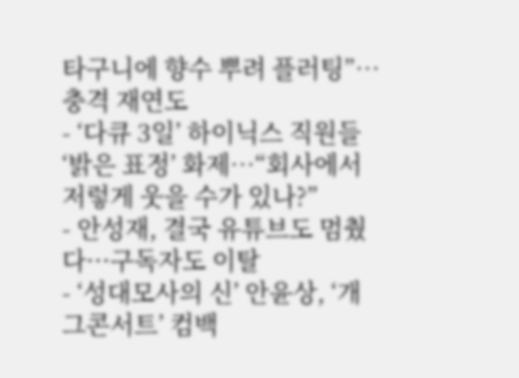타구니에 향수 뿌려 플러팅”…충격 재연도
- ‘다큐 3일’ 하이닉스 직원들 ‘밝은 표정’ 화제…“회사에서 저렇게 웃을 수가 있나?”
- 안성재, 결국 유튜브도 멈췄다···구독자도 이탈
- ‘성대모사의 신’ 안윤상, ‘개그콘서트’ 컴백